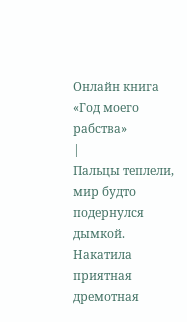Онлайн книга «Год моего рабства»
|
Пальцы теплели, мир будто подернулся дымкой. Накатила приятная дремотная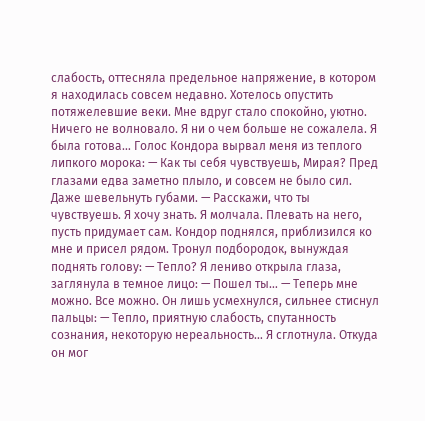слабость, оттесняла предельное напряжение, в котором я находилась совсем недавно. Хотелось опустить потяжелевшие веки. Мне вдруг стало спокойно, уютно. Ничего не волновало. Я ни о чем больше не сожалела. Я была готова… Голос Кондора вырвал меня из теплого липкого морока: — Как ты себя чувствуешь, Мирая? Пред глазами едва заметно плыло, и совсем не было сил. Даже шевельнуть губами. — Расскажи, что ты чувствуешь. Я хочу знать. Я молчала. Плевать на него, пусть придумает сам. Кондор поднялся, приблизился ко мне и присел рядом. Тронул подбородок, вынуждая поднять голову: — Тепло? Я лениво открыла глаза, заглянула в темное лицо: — Пошел ты… — Теперь мне можно. Все можно. Он лишь усмехнулся, сильнее стиснул пальцы: — Тепло, приятную слабость, спутанность сознания, некоторую нереальность… Я сглотнула. Откуда он мог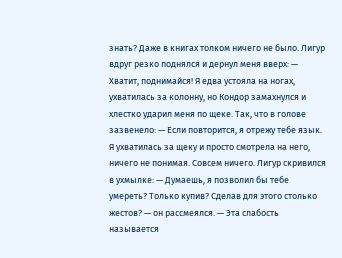знать? Даже в книгах толком ничего не было. Лигур вдруг резко поднялся и дернул меня вверх: — Хватит, поднимайся! Я едва устояла на ногах, ухватилась за колонну, но Кондор замахнулся и хлестко ударил меня по щеке. Так, что в голове зазвенело: — Если повторится, я отрежу тебе язык. Я ухватилась за щеку и просто смотрела на него, ничего не понимая. Совсем ничего. Лигур скривился в ухмылке: — Думаешь, я позволил бы тебе умереть? Только купив? Сделав для этого столько жестов? — он рассмеялся. — Эта слабость называется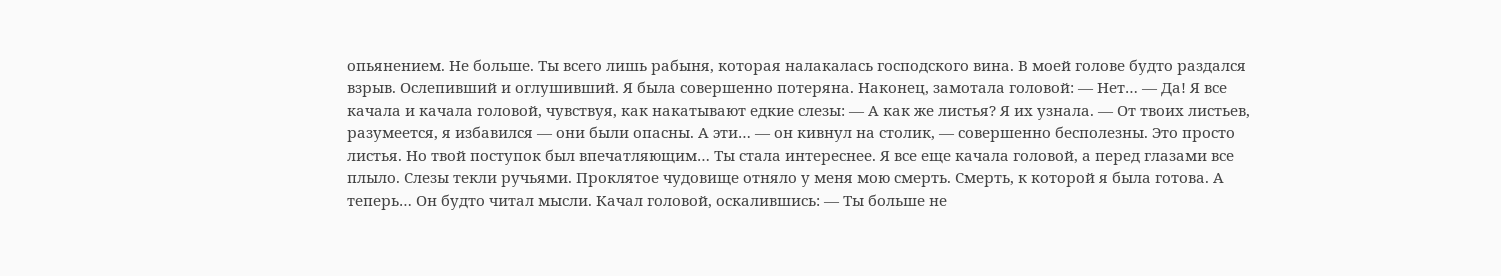опьянением. Не больше. Ты всего лишь рабыня, которая налакалась господского вина. В моей голове будто раздался взрыв. Ослепивший и оглушивший. Я была совершенно потеряна. Наконец, замотала головой: — Нет… — Да! Я все качала и качала головой, чувствуя, как накатывают едкие слезы: — А как же листья? Я их узнала. — От твоих листьев, разумеется, я избавился — они были опасны. А эти… — он кивнул на столик, — совершенно бесполезны. Это просто листья. Но твой поступок был впечатляющим… Ты стала интереснее. Я все еще качала головой, а перед глазами все плыло. Слезы текли ручьями. Проклятое чудовище отняло у меня мою смерть. Смерть, к которой я была готова. А теперь… Он будто читал мысли. Качал головой, оскалившись: — Ты больше не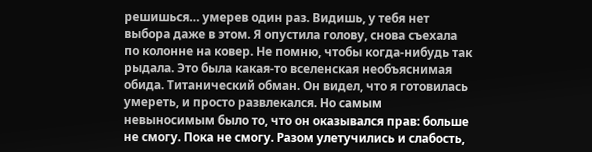решишься… умерев один раз. Видишь, у тебя нет выбора даже в этом. Я опустила голову, снова съехала по колонне на ковер. Не помню, чтобы когда-нибудь так рыдала. Это была какая-то вселенская необъяснимая обида. Титанический обман. Он видел, что я готовилась умереть, и просто развлекался. Но самым невыносимым было то, что он оказывался прав: больше не смогу. Пока не смогу. Разом улетучились и слабость,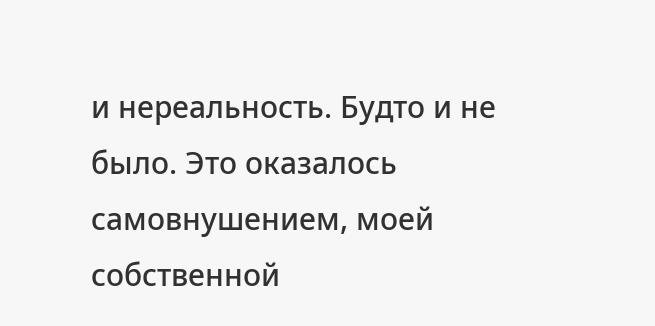и нереальность. Будто и не было. Это оказалось самовнушением, моей собственной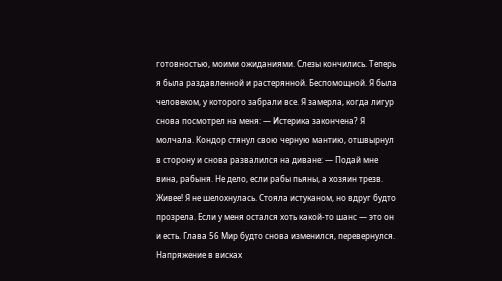готовностью, моими ожиданиями. Слезы кончились. Теперь я была раздавленной и растерянной. Беспомощной. Я была человеком, у которого забрали все. Я замерла, когда лигур снова посмотрел на меня: — Истерика закончена? Я молчала. Кондор стянул свою черную мантию, отшвырнул в сторону и снова развалился на диване: — Подай мне вина, рабыня. Не дело, если рабы пьяны, а хозяин трезв. Живее! Я не шелохнулась. Стояла истуканом, но вдруг будто прозрела. Если у меня остался хоть какой-то шанс — это он и есть. Глава 56 Мир будто снова изменился, перевернулся. Напряжение в висках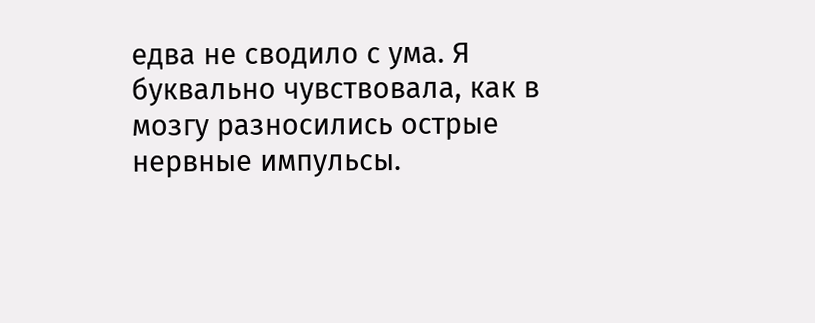едва не сводило с ума. Я буквально чувствовала, как в мозгу разносились острые нервные импульсы.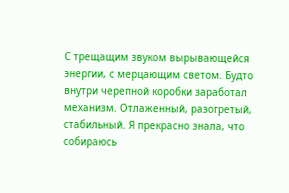С трещащим звуком вырывающейся энергии, с мерцающим светом. Будто внутри черепной коробки заработал механизм. Отлаженный, разогретый, стабильный. Я прекрасно знала, что собираюсь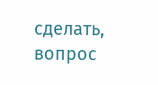сделать, вопрос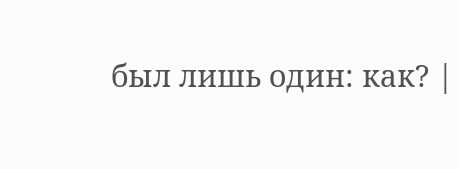был лишь один: как? |